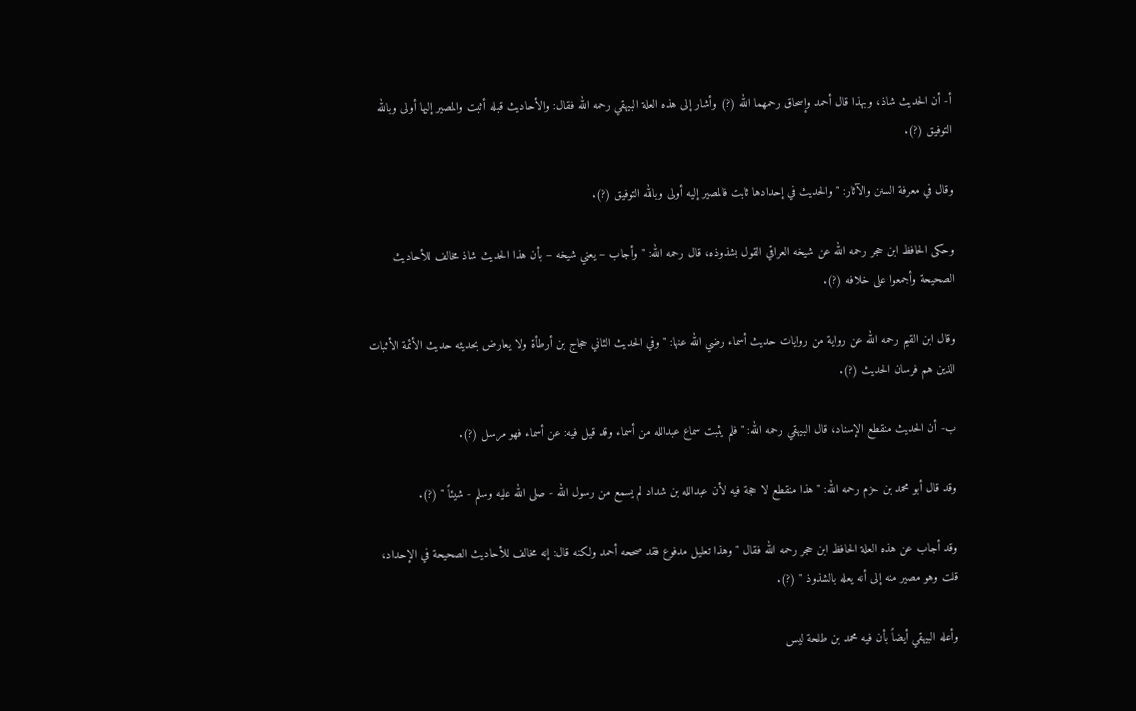أ- أن الحديث شاذ، وبهذا قال أحمد وإسحاق رحمهما الله (?) وأشار إلى هذه العلة البيهقي رحمه الله فقال: والأحاديث قبله أثبت والمصير إليها أولى وبالله التوفيق (?).

وقال في معرفة السنن والآثار: " والحديث في إحدادها ثابت فالمصير إليه أولى وبالله التوفيق (?).

وحكى الحافظ ابن حجر رحمه الله عن شيخه العراقي القول بشذوذه، قال رحمه الله: " وأجاب – يعني شيخه – بأن هذا الحديث شاذ مخالف للأحاديث الصحيحة وأجمعوا على خلافه (?).

وقال ابن القيم رحمه الله عن رواية من روايات حديث أسماء رضي الله عنها: " وفي الحديث الثاني حجاج بن أرطأة ولا يعارض بحديثه حديث الأئمة الأثبات الذين هم فرسان الحديث (?).

ب- أن الحديث منقطع الإسناد، قال البيهقي رحمه الله: " فلم يثبت سماع عبدالله من أسماء وقد قيل فيه: عن أسماء فهو مرسل (?).

وقد قال أبو محمد بن حزم رحمه الله: " هذا منقطع لا حجة فيه لأن عبدالله بن شداد لم يسمع من رسول الله - صلى الله عليه وسلم - شيئاً " (?).

وقد أجاب عن هذه العلة الحافظ ابن حجر رحمه الله فقال " وهذا تعليل مدفوع فقد صححه أحمد ولكنه قال: إنه مخالف للأحاديث الصحيحة في الإحداد، قلت وهو مصير منه إلى أنه يعله بالشذوذ " (?).

وأعله البيهقي أيضاً بأن فيه محمد بن طلحة ليس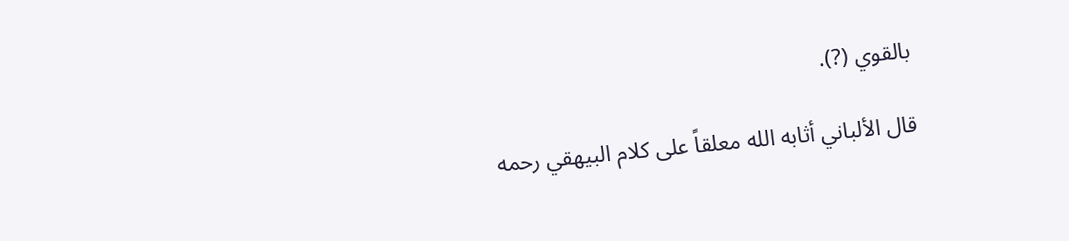بالقوي (?).

قال الألباني أثابه الله معلقاً على كلام البيهقي رحمه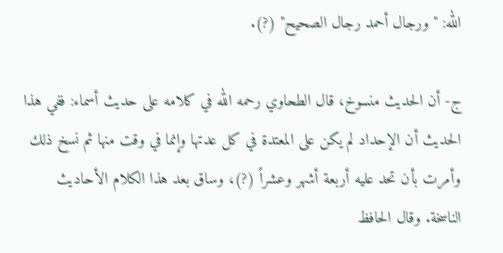الله: " ورجال أحمد رجال الصحيح" (?).

ج- أن الحديث منسوخ، قال الطحاوي رحمه الله في كلامه على حديث أسماء: ففي هذا الحديث أن الإحداد لم يكن على المعتدة في كل عدتها وإنما في وقت منها ثم نسخ ذلك وأمرت بأن تحد عليه أربعة أشهر وعشراً (?)، وساق بعد هذا الكلام الأحاديث الناسخة. وقال الحافظ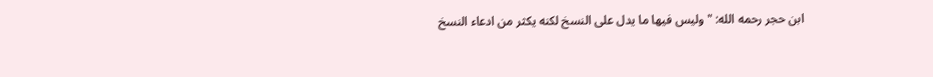ابن حجر رحمه الله: " وليس فيها ما يدل على النسخ لكنه يكثر من ادعاء النسخ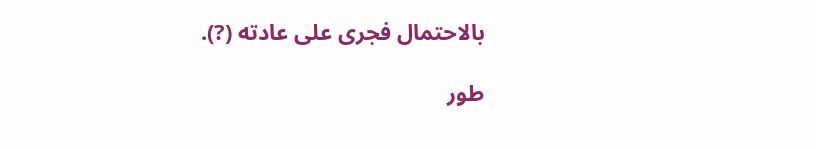بالاحتمال فجرى على عادته (?).

طور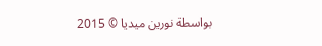بواسطة نورين ميديا © 2015